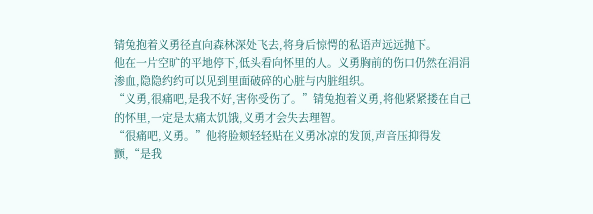锖兔抱着义勇径直向森林深处飞去,将身后惊愕的私语声远远抛下。
他在一片空旷的平地停下,低头看向怀里的人。义勇胸前的伤口仍然在涓涓渗血,隐隐约约可以见到里面破碎的心脏与内脏组织。
“义勇,很痛吧,是我不好,害你受伤了。”锖兔抱着义勇,将他紧紧搂在自己的怀里,一定是太痛太饥饿,义勇才会失去理智。
“很痛吧,义勇。”他将脸颊轻轻贴在义勇冰凉的发顶,声音压抑得发颤,“是我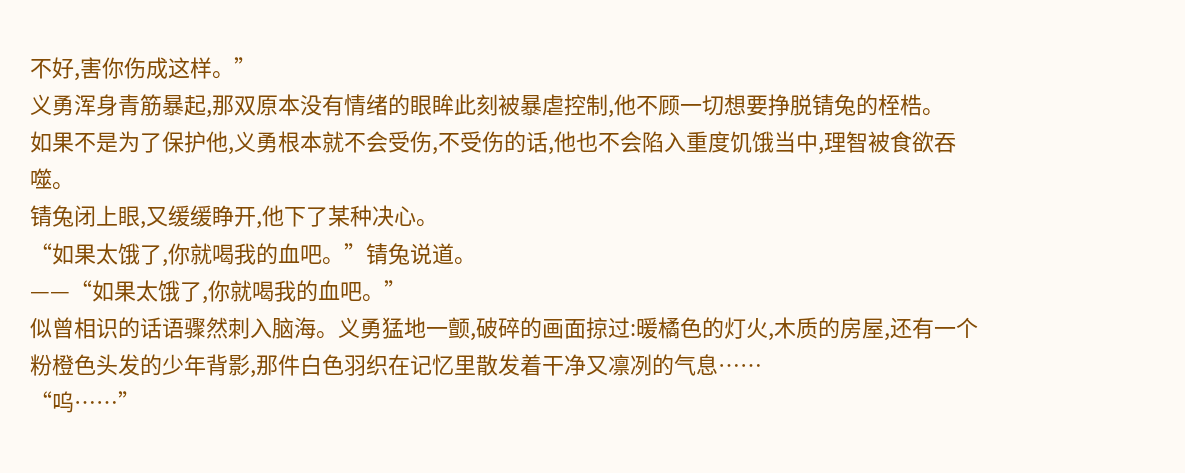不好,害你伤成这样。”
义勇浑身青筋暴起,那双原本没有情绪的眼眸此刻被暴虐控制,他不顾一切想要挣脱锖兔的桎梏。
如果不是为了保护他,义勇根本就不会受伤,不受伤的话,他也不会陷入重度饥饿当中,理智被食欲吞噬。
锖兔闭上眼,又缓缓睁开,他下了某种决心。
“如果太饿了,你就喝我的血吧。”锖兔说道。
——“如果太饿了,你就喝我的血吧。”
似曾相识的话语骤然刺入脑海。义勇猛地一颤,破碎的画面掠过:暖橘色的灯火,木质的房屋,还有一个粉橙色头发的少年背影,那件白色羽织在记忆里散发着干净又凛冽的气息……
“呜……”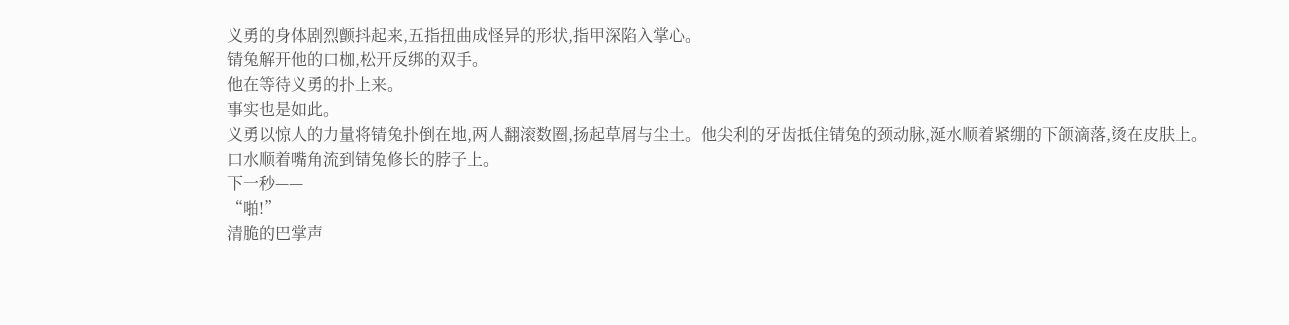义勇的身体剧烈颤抖起来,五指扭曲成怪异的形状,指甲深陷入掌心。
锖兔解开他的口枷,松开反绑的双手。
他在等待义勇的扑上来。
事实也是如此。
义勇以惊人的力量将锖兔扑倒在地,两人翻滚数圈,扬起草屑与尘土。他尖利的牙齿抵住锖兔的颈动脉,涎水顺着紧绷的下颌滴落,烫在皮肤上。
口水顺着嘴角流到锖兔修长的脖子上。
下一秒——
“啪!”
清脆的巴掌声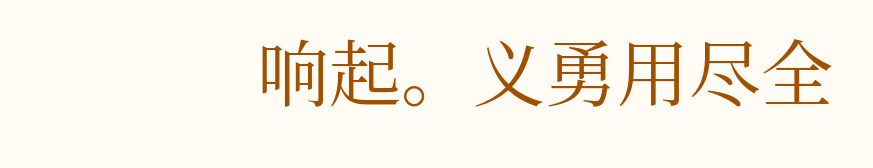响起。义勇用尽全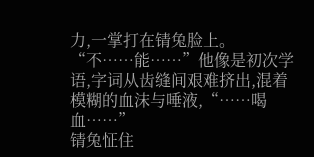力,一掌打在锖兔脸上。
“不……能……”他像是初次学语,字词从齿缝间艰难挤出,混着模糊的血沫与唾液,“……喝血……”
锖兔怔住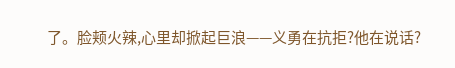了。脸颊火辣,心里却掀起巨浪——义勇在抗拒?他在说话?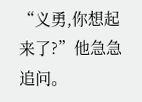“义勇,你想起来了?”他急急追问。